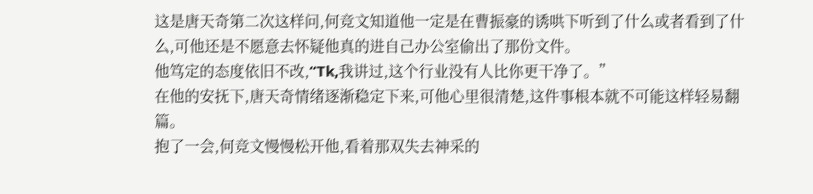这是唐天奇第二次这样问,何竞文知道他一定是在曹振豪的诱哄下听到了什么或者看到了什么,可他还是不愿意去怀疑他真的进自己办公室偷出了那份文件。
他笃定的态度依旧不改,“Tk,我讲过,这个行业没有人比你更干净了。”
在他的安抚下,唐天奇情绪逐渐稳定下来,可他心里很清楚,这件事根本就不可能这样轻易翻篇。
抱了一会,何竞文慢慢松开他,看着那双失去神采的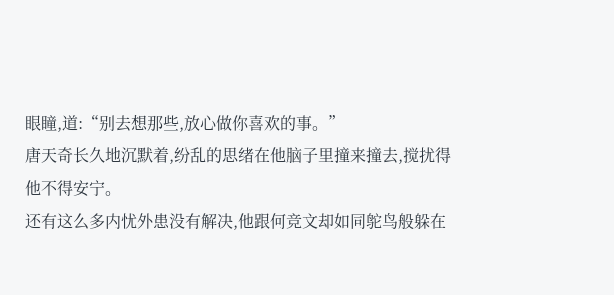眼瞳,道:“别去想那些,放心做你喜欢的事。”
唐天奇长久地沉默着,纷乱的思绪在他脑子里撞来撞去,搅扰得他不得安宁。
还有这么多内忧外患没有解决,他跟何竞文却如同鸵鸟般躲在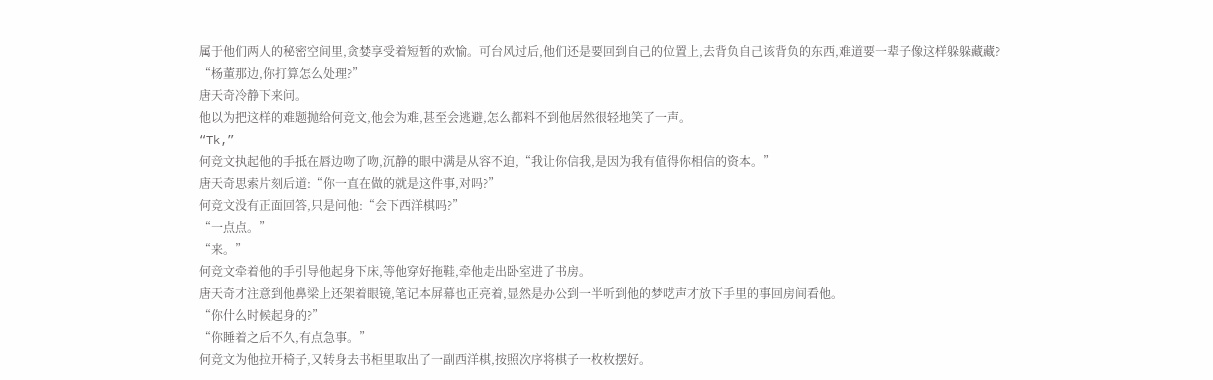属于他们两人的秘密空间里,贪婪享受着短暂的欢愉。可台风过后,他们还是要回到自己的位置上,去背负自己该背负的东西,难道要一辈子像这样躲躲藏藏?
“杨董那边,你打算怎么处理?”
唐天奇冷静下来问。
他以为把这样的难题抛给何竞文,他会为难,甚至会逃避,怎么都料不到他居然很轻地笑了一声。
“Tk,”
何竞文执起他的手抵在唇边吻了吻,沉静的眼中满是从容不迫,“我让你信我,是因为我有值得你相信的资本。”
唐天奇思索片刻后道:“你一直在做的就是这件事,对吗?”
何竞文没有正面回答,只是问他:“会下西洋棋吗?”
“一点点。”
“来。”
何竞文牵着他的手引导他起身下床,等他穿好拖鞋,牵他走出卧室进了书房。
唐天奇才注意到他鼻梁上还架着眼镜,笔记本屏幕也正亮着,显然是办公到一半听到他的梦呓声才放下手里的事回房间看他。
“你什么时候起身的?”
“你睡着之后不久,有点急事。”
何竞文为他拉开椅子,又转身去书柜里取出了一副西洋棋,按照次序将棋子一枚枚摆好。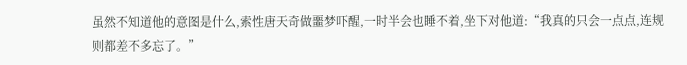虽然不知道他的意图是什么,索性唐天奇做噩梦吓醒,一时半会也睡不着,坐下对他道:“我真的只会一点点,连规则都差不多忘了。”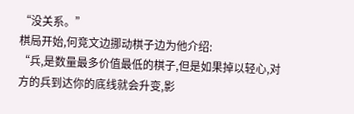“没关系。”
棋局开始,何竞文边挪动棋子边为他介绍:
“兵,是数量最多价值最低的棋子,但是如果掉以轻心,对方的兵到达你的底线就会升变,影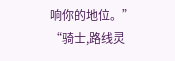响你的地位。”
“骑士,路线灵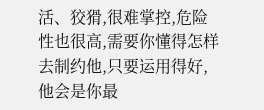活、狡猾,很难掌控,危险性也很高,需要你懂得怎样去制约他,只要运用得好,他会是你最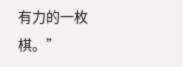有力的一枚棋。”